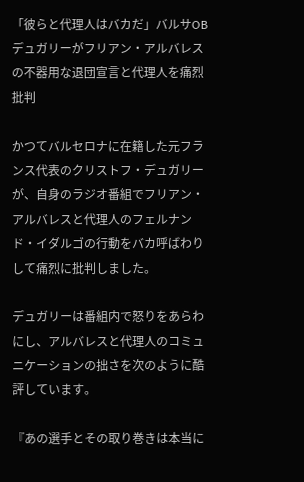「彼らと代理人はバカだ」バルサOBデュガリーがフリアン・アルバレスの不器用な退団宣言と代理人を痛烈批判

かつてバルセロナに在籍した元フランス代表のクリストフ・デュガリーが、自身のラジオ番組でフリアン・アルバレスと代理人のフェルナンド・イダルゴの行動をバカ呼ばわりして痛烈に批判しました。

デュガリーは番組内で怒りをあらわにし、アルバレスと代理人のコミュニケーションの拙さを次のように酷評しています。

『あの選手とその取り巻きは本当に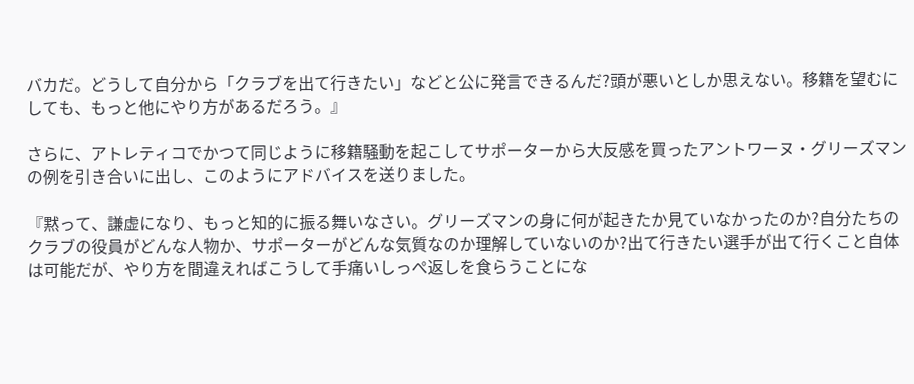バカだ。どうして自分から「クラブを出て行きたい」などと公に発言できるんだ?頭が悪いとしか思えない。移籍を望むにしても、もっと他にやり方があるだろう。』

さらに、アトレティコでかつて同じように移籍騒動を起こしてサポーターから大反感を買ったアントワーヌ・グリーズマンの例を引き合いに出し、このようにアドバイスを送りました。

『黙って、謙虚になり、もっと知的に振る舞いなさい。グリーズマンの身に何が起きたか見ていなかったのか?自分たちのクラブの役員がどんな人物か、サポーターがどんな気質なのか理解していないのか?出て行きたい選手が出て行くこと自体は可能だが、やり方を間違えればこうして手痛いしっぺ返しを食らうことにな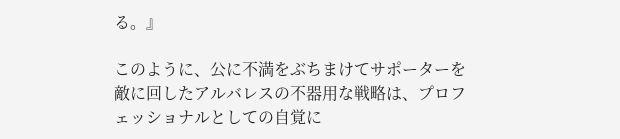る。』

このように、公に不満をぶちまけてサポーターを敵に回したアルバレスの不器用な戦略は、プロフェッショナルとしての自覚に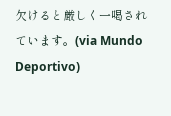欠けると厳しく一喝されています。(via Mundo Deportivo)